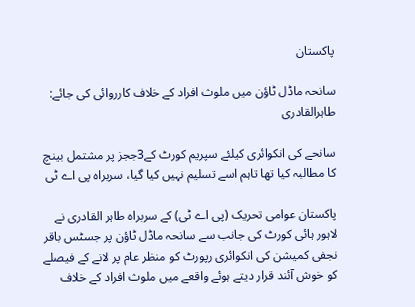پاکستان

سانحہ ماڈل ٹاؤن میں ملوث افراد کے خلاف کارروائی کی جائے: طاہرالقادری

سانحے کی انکوائری کیلئے سپریم کورٹ کے3ججز پر مشتمل بینچ کا مطالبہ کیا تھا تاہم اسے تسلیم نہیں کیا گیا، سربراہ پی اے ٹی

پاکستان عوامی تحریک (پی اے ٹی) کے سربراہ طاہر القادری نے لاہور ہائی کورٹ کی جانب سے سانحہ ماڈل ٹاؤن پر جسٹس باقر نجفی کمیشن کی انکوائری رپورٹ کو منظر عام پر لانے کے فیصلے کو خوش آئند قرار دیتے ہوئے واقعے میں ملوث افراد کے خلاف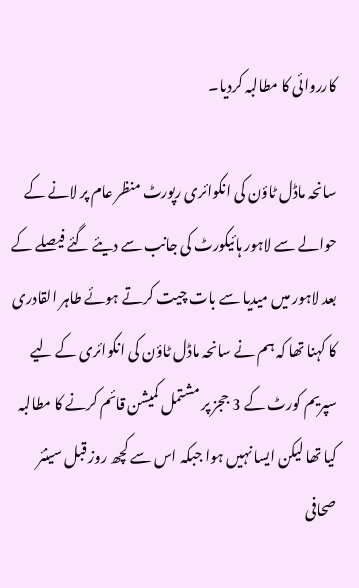کارروائی کا مطالبہ کردیا۔

سانحہ ماڈل ٹاؤن کی انکوائری رپورٹ منظر عام پر لانے کے حوالے سے لاہور ہائیکورٹ کی جانب سے دیئے گئے فیصلے کے بعد لاہور میں میدیا سے بات چیت کرتے ہوئے طاہر القادری کا کہنا تھا کہ ہم نے سانحہ ماڈل ٹاؤن کی انکوائری کے لیے سپریم کورٹ کے 3 ججز پر مشتمل کمیشن قائم کرنے کا مطالبہ کیا تھا لیکن ایسا نہیں ہوا جبکہ اس سے کچھ روز قبل سینئر صحافی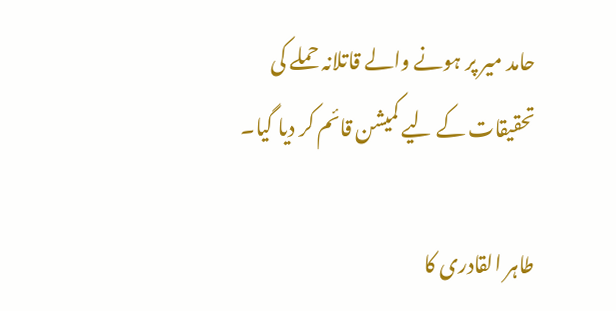حامد میر پر ہونے والے قاتلانہ حملے کی تحقیقات کے لیے کمیشن قائم کر دیا گیا۔

طاہر القادری کا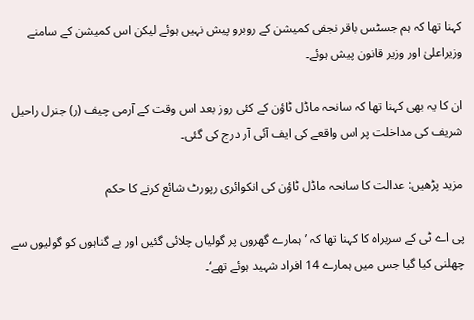کہنا تھا کہ ہم جسٹس باقر نجفی کمیشن کے روبرو پیش نہیں ہوئے لیکن اس کمیشن کے سامنے وزیراعلیٰ اور وزیر قانون پیش ہوئے۔

ان کا یہ بھی کہنا تھا کہ سانحہ ماڈل ٹاؤن کے کئی روز بعد اس وقت کے آرمی چیف (ر) جنرل راحیل شریف کی مداخلت پر اس واقعے کی ایف آئی آر درج کی گئی۔

مزید پڑھیں: عدالت کا سانحہ ماڈل ٹاؤن کی انکوائری رپورٹ شائع کرنے کا حکم

پی اے ٹی کے سربراہ کا کہنا تھا کہ ’ہمارے گھروں پر گولیاں چلائی گئیں اور بے گناہوں کو گولیوں سے چھلنی کیا گیا جس میں ہمارے 14 افراد شہید ہوئے تھے‘۔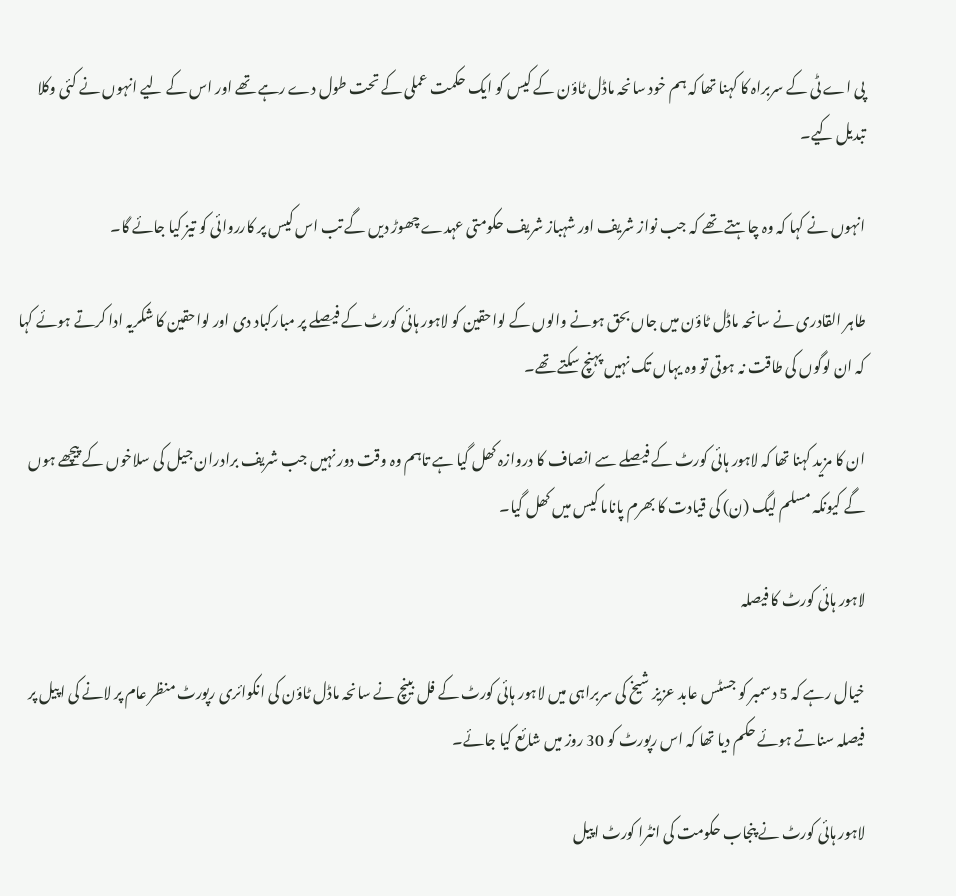پی اے ٹی کے سربراہ کا کہنا تھا کہ ہم خود سانحہ ماڈل ٹاؤن کے کیس کو ایک حکمت عملی کے تحت طول دے رہے تھے اور اس کے لیے انہوں نے کئی وکلا تبدیل کیے۔

انہوں نے کہا کہ وہ چاہتے تھے کہ جب نواز شریف اور شہباز شریف حکومتی عہدے چھوڑ دیں گے تب اس کیس پر کارروائی کو تیز کیا جائے گا۔

طاہر القادری نے سانحہ ماڈل ٹاؤن میں جاں بحق ہونے والوں کے لواحقین کو لاہور ہائی کورٹ کے فیصلے پر مبارکباد دی اور لواحقین کا شکریہ ادا کرتے ہوئے کہا کہ ان لوگوں کی طاقت نہ ہوتی تو وہ یہاں تک نہیں پہنچ سکتے تھے۔

ان کا مزید کہنا تھا کہ لاہور ہائی کورٹ کے فیصلے سے انصاف کا دروازہ کھل گیا ہے تاہم وہ وقت دور نہیں جب شریف برادران جیل کی سلاخوں کے پیچھے ہوں گے کیونکہ مسلم لیگ (ن) کی قیادت کا بھرم پاناما کیس میں کھل گیا۔

لاہور ہائی کورٹ کا فیصلہ

خیال رہے کہ 5 دسمبر کو جسٹس عابد عزیز شیخ کی سربراہی میں لاہور ہائی کورٹ کے فل بینچ نے سانحہ ماڈل ٹاؤن کی انکوائری رپورٹ منظر عام پر لانے کی اپیل پر فیصلہ سناتے ہوئے حکم دیا تھا کہ اس رپورٹ کو 30 روز میں شائع کیا جائے۔

لاہور ہائی کورٹ نے پنجاب حکومت کی انٹرا کورٹ اپیل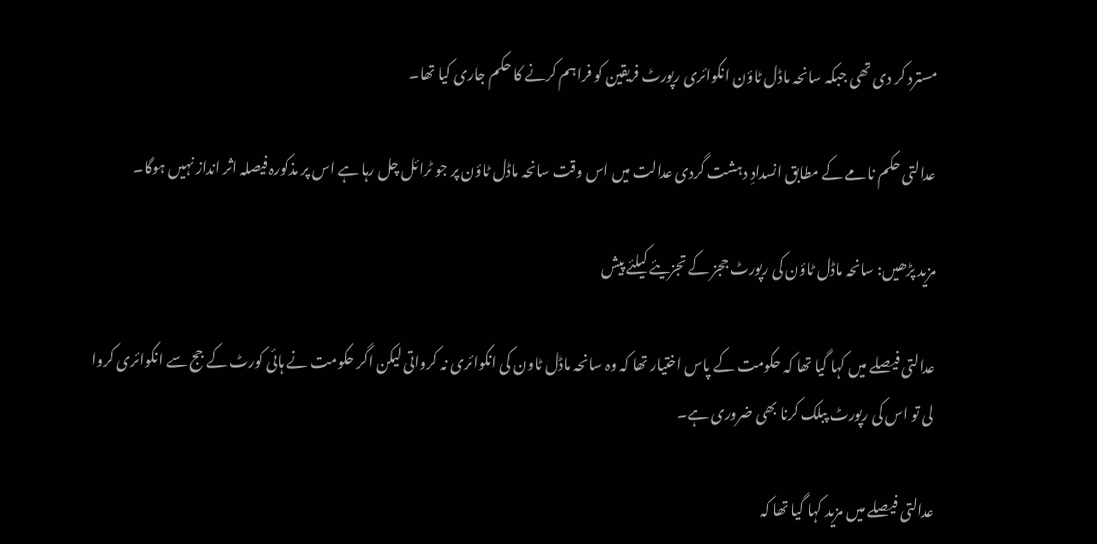مسترد کر دی تھی جبکہ سانحہ ماڈل ٹاؤن انکوائری رپورٹ فریقین کو فراہم کرنے کا حکم جاری کیا تھا۔

عدالتی حکم نامے کے مطابق انسدادِ دہشت گردی عدالت میں اس وقت سانحہ ماڈل ٹاؤن پر جو ٹرائل چل رہا ہے اس پر مذکورہ فیصلہ اثر انداز نہیں ہوگا۔

مزید پڑھیں: سانحہ ماڈل ٹاؤن کی رپورٹ ججز کے تجزیئے کیلئے پیش

عدالتی فیصلے میں کہا گیا تھا کہ حکومت کے پاس اختیار تھا کہ وہ سانحہ ماڈل ٹاون کی انکوائری نہ کرواتی لیکن اگر حکومت نے ہائی کورٹ کے جج سے انکوائری کروا لی تو اس کی رپورٹ پبلک کرنا بھی ضروری ہے۔

عدالتی فیصلے میں مزید کہا گیا تھا کہ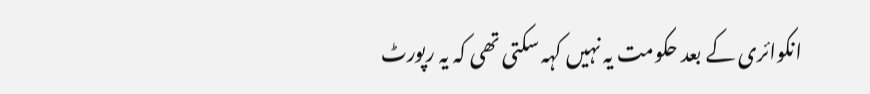انکوائری کے بعد حکومت یہ نہیں کہہ سکتی تھی کہ یہ رپورٹ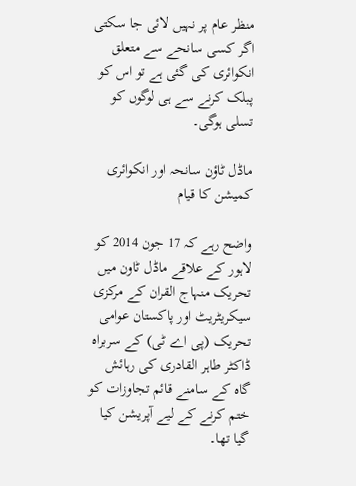منظر عام پر نہیں لائی جا سکتی اگر کسی سانحے سے متعلق انکوائری کی گئی ہے تو اس کو پبلک کرنے سے ہی لوگوں کو تسلی ہوگی۔

ماڈل ٹاؤن سانحہ اور انکوائری کمیشن کا قیام

واضح رہے کہ 17 جون 2014 کو لاہور کے علاقے ماڈل ٹاون میں تحریک منہاج القران کے مرکزی سیکریٹریٹ اور پاکستان عوامی تحریک (پی اے ٹی) کے سربراہ ڈاکٹر طاہر القادری کی رہائش گاہ کے سامنے قائم تجاوزات کو ختم کرنے کے لیے آپریشن کیا گیا تھا۔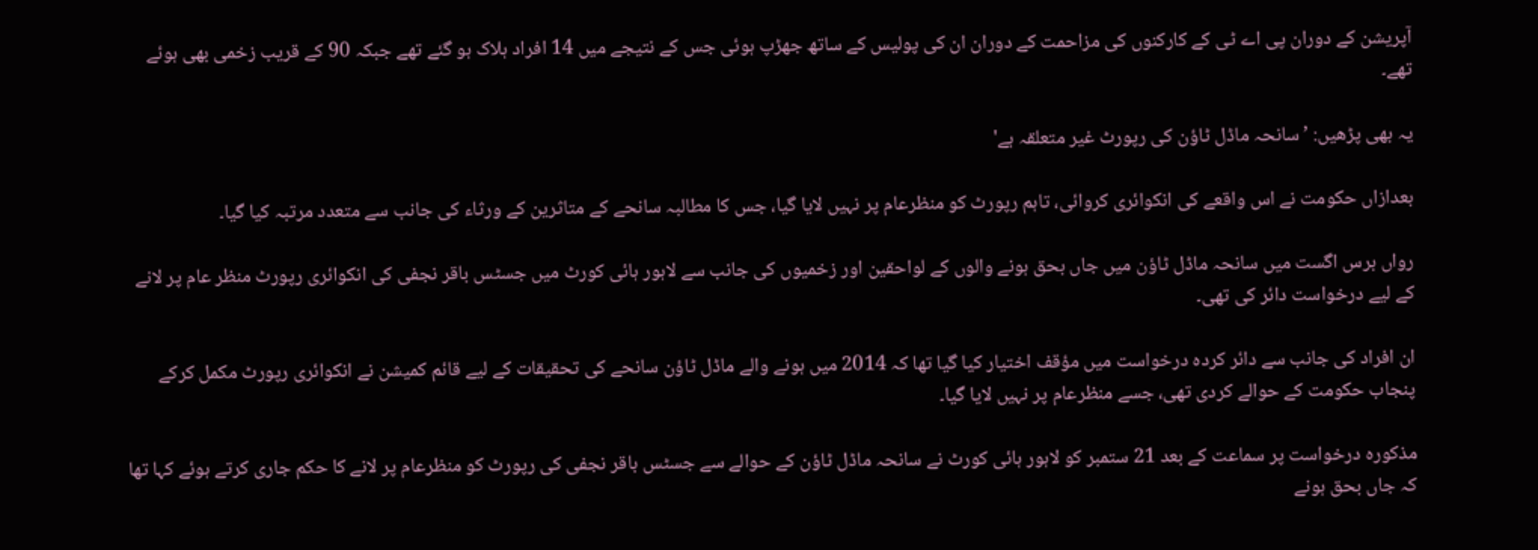آپریشن کے دوران پی اے ٹی کے کارکنوں کی مزاحمت کے دوران ان کی پولیس کے ساتھ جھڑپ ہوئی جس کے نتیجے میں 14 افراد ہلاک ہو گئے تھے جبکہ 90 کے قریب زخمی بھی ہوئے تھے۔

یہ بھی پڑھیں: ’سانحہ ماڈل ٹاؤن کی رپورٹ غیر متعلقہ ہے'

بعدازاں حکومت نے اس واقعے کی انکوائری کروائی، تاہم رپورٹ کو منظرعام پر نہیں لایا گیا، جس کا مطالبہ سانحے کے متاثرین کے ورثاء کی جانب سے متعدد مرتبہ کیا گیا۔

رواں برس اگست میں سانحہ ماڈل ٹاؤن میں جاں بحق ہونے والوں کے لواحقین اور زخمیوں کی جانب سے لاہور ہائی کورٹ میں جسٹس باقر نجفی کی انکوائری رپورٹ منظر عام پر لانے کے لیے درخواست دائر کی تھی۔

ان افراد کی جانب سے دائر کردہ درخواست میں مؤقف اختیار کیا گیا تھا کہ 2014 میں ہونے والے ماڈل ٹاؤن سانحے کی تحقیقات کے لیے قائم کمیشن نے انکوائری رپورٹ مکمل کرکے پنجاب حکومت کے حوالے کردی تھی، جسے منظرعام پر نہیں لایا گیا۔

مذکورہ درخواست پر سماعت کے بعد 21 ستمبر کو لاہور ہائی کورٹ نے سانحہ ماڈل ٹاؤن کے حوالے سے جسٹس باقر نجفی کی رپورٹ کو منظرعام پر لانے کا حکم جاری کرتے ہوئے کہا تھا کہ جاں بحق ہونے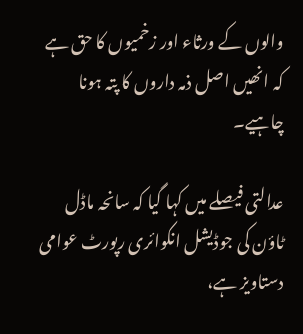والوں کے ورثاء اور زخمیوں کا حق ہے کہ انھیں اصل ذمہ داروں کا پتہ ہونا چاہیے۔

عدالتی فیصلے میں کہا گیا کہ سانحہ ماڈل ٹاؤن کی جوڈیشل انکوائری رپورٹ عوامی دستاویز ہے،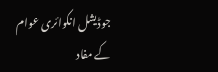جوڈیشل انکوائری عوام کے مفاد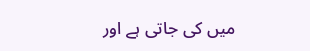میں کی جاتی ہے اور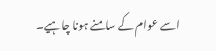اسے عوام کے سامنے ہونا چاہیے۔